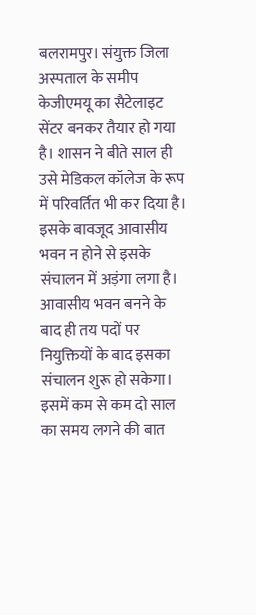बलरामपुर। संयुक्त जिला अस्पताल के समीप केजीएमयू का सैटेलाइट सेंटर बनकर तैयार हो गया है। शासन ने बीते साल ही उसे मेडिकल कॉलेज के रूप में परिवर्तित भी कर दिया है। इसके बावजूद आवासीय भवन न होने से इसके संचालन में अड़ंगा लगा है। आवासीय भवन बनने के बाद ही तय पदों पर नियुक्तियों के बाद इसका संचालन शुरू हो सकेगा। इसमें कम से कम दो साल का समय लगने की बात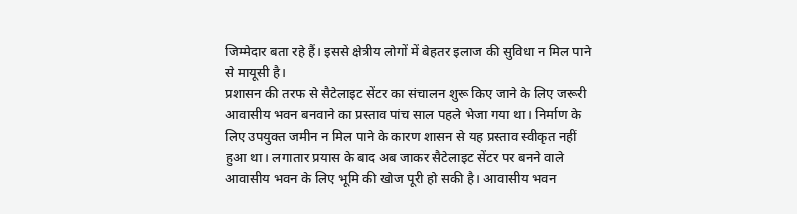जिम्मेदार बता रहे हैं। इससे क्षेत्रीय लोगों में बेहतर इलाज की सुविधा न मिल पाने से मायूसी है।
प्रशासन की तरफ से सैटेलाइट सेंटर का संचालन शुरू किए जाने के लिए जरूरी आवासीय भवन बनवाने का प्रस्ताव पांच साल पहले भेजा गया था। निर्माण के लिए उपयुक्त जमीन न मिल पाने के कारण शासन से यह प्रस्ताव स्वीकृत नहीं हुआ था। लगातार प्रयास के बाद अब जाकर सैटेलाइट सेंटर पर बनने वाले आवासीय भवन के लिए भूमि की खोज पूरी हो सकी है। आवासीय भवन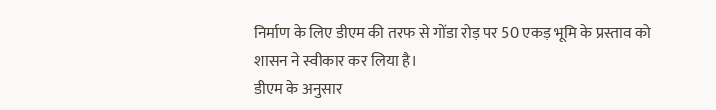निर्माण के लिए डीएम की तरफ से गोंडा रोड़ पर 50 एकड़ भूमि के प्रस्ताव को शासन ने स्वीकार कर लिया है।
डीएम के अनुसार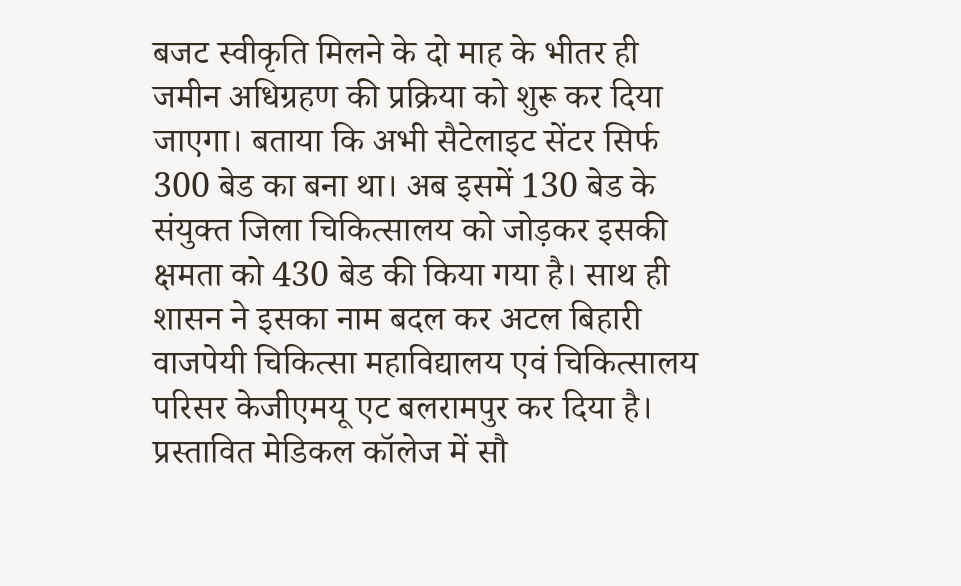बजट स्वीकृति मिलने के दो माह के भीतर ही जमीन अधिग्रहण की प्रक्रिया को शुरू कर दिया जाएगा। बताया कि अभी सैटेलाइट सेंटर सिर्फ 300 बेड का बना था। अब इसमें 130 बेड के संयुक्त जिला चिकित्सालय को जोड़कर इसकी क्षमता को 430 बेड की किया गया है। साथ ही शासन ने इसका नाम बदल कर अटल बिहारी वाजपेयी चिकित्सा महाविद्यालय एवं चिकित्सालय परिसर केजीएमयू एट बलरामपुर कर दिया है।
प्रस्तावित मेडिकल कॉलेज में सौ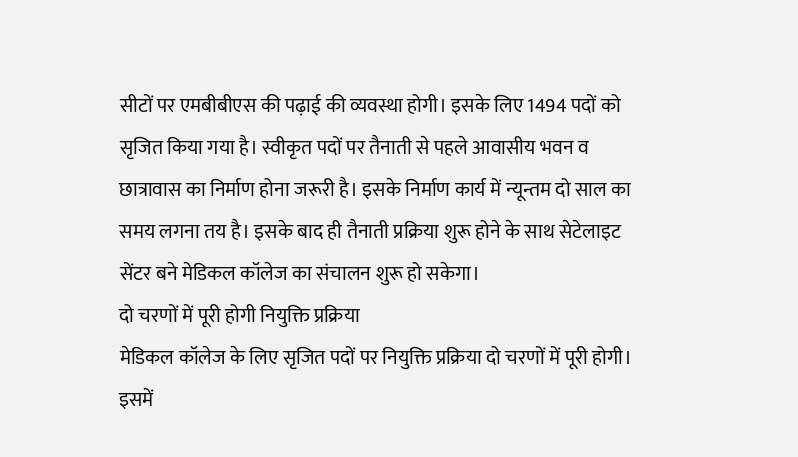सीटों पर एमबीबीएस की पढ़ाई की व्यवस्था होगी। इसके लिए 1494 पदों को सृजित किया गया है। स्वीकृत पदों पर तैनाती से पहले आवासीय भवन व छात्रावास का निर्माण होना जरूरी है। इसके निर्माण कार्य में न्यून्तम दो साल का समय लगना तय है। इसके बाद ही तैनाती प्रक्रिया शुरू होने के साथ सेटेलाइट सेंटर बने मेडिकल कॉलेज का संचालन शुरू हो सकेगा।
दो चरणों में पूरी होगी नियुक्ति प्रक्रिया
मेडिकल कॉलेज के लिए सृजित पदों पर नियुक्ति प्रक्रिया दो चरणों में पूरी होगी। इसमें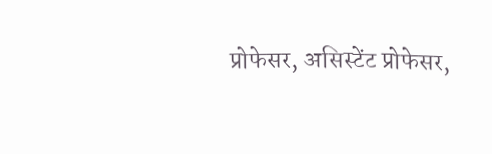प्रोफेसर, असिस्टेंट प्रोफेसर,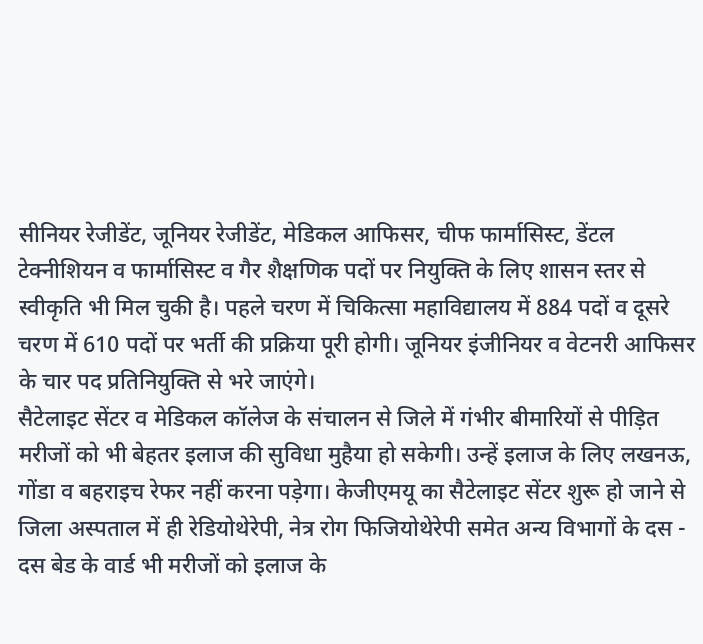सीनियर रेजीडेंट, जूनियर रेजीडेंट, मेडिकल आफिसर, चीफ फार्मासिस्ट, डेंटल टेक्नीशियन व फार्मासिस्ट व गैर शैक्षणिक पदों पर नियुक्ति के लिए शासन स्तर से स्वीकृति भी मिल चुकी है। पहले चरण में चिकित्सा महाविद्यालय में 884 पदों व दूसरे चरण में 610 पदों पर भर्ती की प्रक्रिया पूरी होगी। जूनियर इंजीनियर व वेटनरी आफिसर के चार पद प्रतिनियुक्ति से भरे जाएंगे।
सैटेलाइट सेंटर व मेडिकल कॉलेज के संचालन से जिले में गंभीर बीमारियों से पीड़ित मरीजों को भी बेहतर इलाज की सुविधा मुहैया हो सकेगी। उन्हें इलाज के लिए लखनऊ, गोंडा व बहराइच रेफर नहीं करना पड़ेगा। केजीएमयू का सैटेलाइट सेंटर शुरू हो जाने से जिला अस्पताल में ही रेडियोथेरेपी, नेत्र रोग फिजियोथेरेपी समेत अन्य विभागों के दस - दस बेड के वार्ड भी मरीजों को इलाज के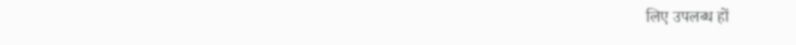लिए उपलब्ध हों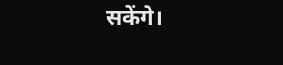सकेंगे।